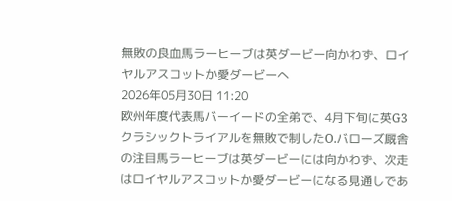無敗の良血馬ラーヒーブは英ダービー向かわず、ロイヤルアスコットか愛ダービーへ
2026年05月30日 11:20
欧州年度代表馬バーイードの全弟で、4月下旬に英G3クラシックトライアルを無敗で制したO.バローズ厩舎の注目馬ラーヒーブは英ダービーには向かわず、次走はロイヤルアスコットか愛ダービーになる見通しであ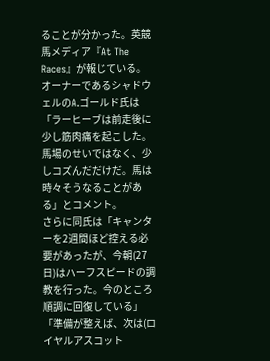ることが分かった。英競馬メディア『At The Races』が報じている。
オーナーであるシャドウェルのA.ゴールド氏は「ラーヒーブは前走後に少し筋肉痛を起こした。馬場のせいではなく、少しコズんだだけだ。馬は時々そうなることがある」とコメント。
さらに同氏は「キャンターを2週間ほど控える必要があったが、今朝(27日)はハーフスピードの調教を行った。今のところ順調に回復している」「準備が整えば、次は(ロイヤルアスコット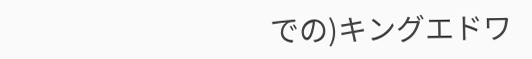での)キングエドワ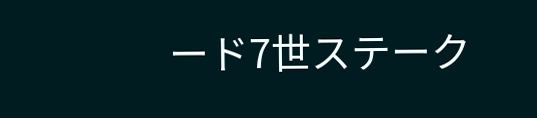ード7世ステーク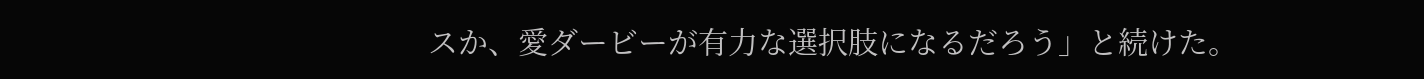スか、愛ダービーが有力な選択肢になるだろう」と続けた。